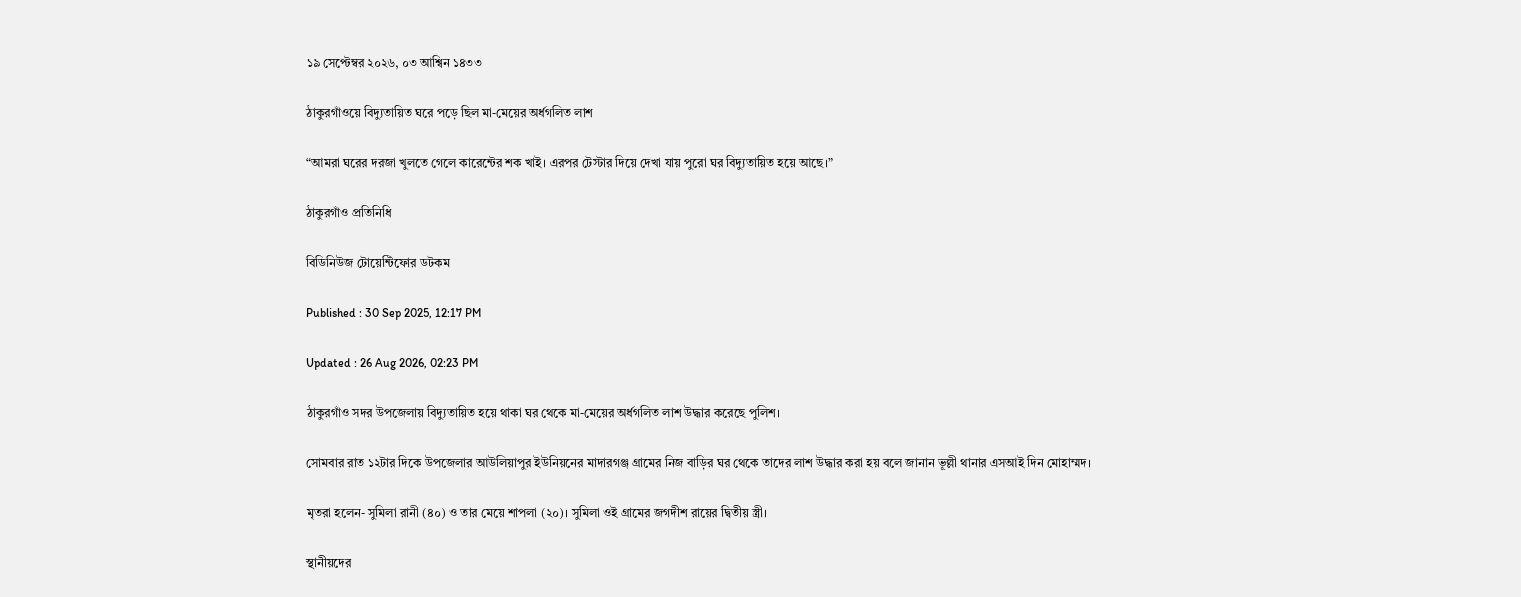১৯ সেপ্টেম্বর ২০২৬, ০৩ আশ্বিন ১৪৩৩

ঠাকুরগাঁওয়ে বিদ্যুতায়িত ঘরে পড়ে ছিল মা-মেয়ের অর্ধগলিত লাশ

“আমরা ঘরের দরজা খুলতে গেলে কারেন্টের শক খাই। এরপর টেস্টার দিয়ে দেখা যায় পুরো ঘর বিদ্যুতায়িত হয়ে আছে।”

ঠাকুরগাঁও প্রতিনিধি

বিডিনিউজ টোয়েন্টিফোর ডটকম

Published : 30 Sep 2025, 12:17 PM

Updated : 26 Aug 2026, 02:23 PM

ঠাকুরগাঁও সদর উপজেলায় বিদ্যুতায়িত হয়ে থাকা ঘর থেকে মা-মেয়ের অর্ধগলিত লাশ উদ্ধার করেছে পুলিশ।

সোমবার রাত ১২টার দিকে উপজেলার আউলিয়াপুর ইউনিয়নের মাদারগঞ্জ গ্রামের নিজ বাড়ির ঘর থেকে তাদের লাশ উদ্ধার করা হয় বলে জানান ভূল্লী থানার এসআই দিন মোহাম্মদ।

মৃতরা হলেন- সুমিলা রানী (৪০) ও তার মেয়ে শাপলা (২০)। সুমিলা ওই গ্রামের জগদীশ রায়ের দ্বিতীয় স্ত্রী।

স্থানীয়দের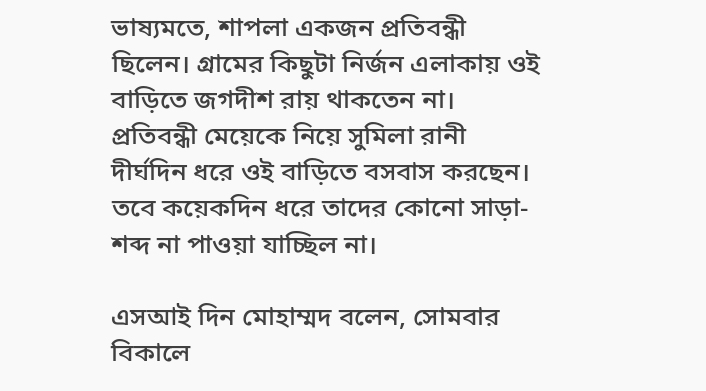ভাষ্যমতে, শাপলা একজন প্রতিবন্ধী ছিলেন। গ্রামের কিছুটা নির্জন এলাকায় ওই বাড়িতে জগদীশ রায় থাকতেন না। প্রতিবন্ধী মেয়েকে নিয়ে সুমিলা রানী দীর্ঘদিন ধরে ওই বাড়িতে বসবাস করছেন। তবে কয়েকদিন ধরে তাদের কোনো সাড়া-শব্দ না পাওয়া যাচ্ছিল না।

এসআই দিন মোহাম্মদ বলেন, সোমবার বিকালে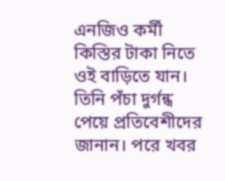এনজিও কর্মী কিস্তির টাকা নিতে ওই বাড়িতে যান। তিনি পঁচা দুর্গন্ধ পেয়ে প্রতিবেশীদের জানান। পরে খবর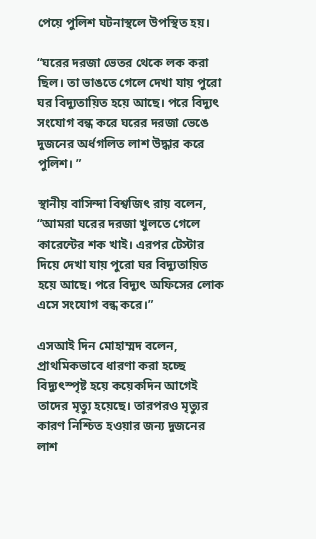পেয়ে পুলিশ ঘটনাস্থলে উপস্থিত হয়।

“ঘরের দরজা ভেতর থেকে লক করা ছিল। তা ভাঙতে গেলে দেখা যায় পুরো ঘর বিদ্যুতায়িত হয়ে আছে। পরে বিদ্যুৎ সংযোগ বন্ধ করে ঘরের দরজা ভেঙে দুজনের অর্ধগলিত লাশ উদ্ধার করে পুলিশ। ”

স্থানীয় বাসিন্দা বিশ্বজিৎ রায় বলেন, “আমরা ঘরের দরজা খুলতে গেলে কারেন্টের শক খাই। এরপর টেস্টার দিয়ে দেখা যায় পুরো ঘর বিদ্যুতায়িত হয়ে আছে। পরে বিদ্যুৎ অফিসের লোক এসে সংযোগ বন্ধ করে।”

এসআই দিন মোহাম্মদ বলেন, প্রাথমিকভাবে ধারণা করা হচ্ছে বিদ্যুৎস্পৃষ্ট হয়ে কয়েকদিন আগেই তাদের মৃত্যু হয়েছে। তারপরও মৃত্যুর কারণ নিশ্চিত হওয়ার জন্য দুজনের লাশ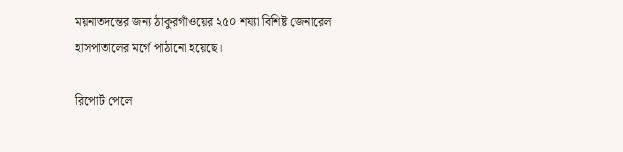ময়নাতদন্তের জন্য ঠাকুরগাঁওয়ের ২৫০ শয্যা বিশিষ্ট জেনারেল হাসপাতালের মর্গে পাঠানো হয়েছে।

রিপোর্ট পেলে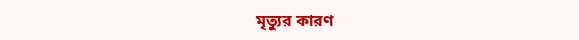মৃত্যুর কারণ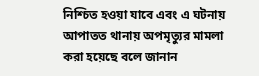নিশ্চিত হওয়া যাবে এবং এ ঘটনায় আপাতত থানায় অপমৃত্যুর মামলা করা হয়েছে বলে জানান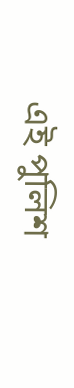এই পুলিশ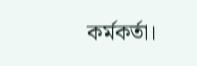কর্মকর্তা।